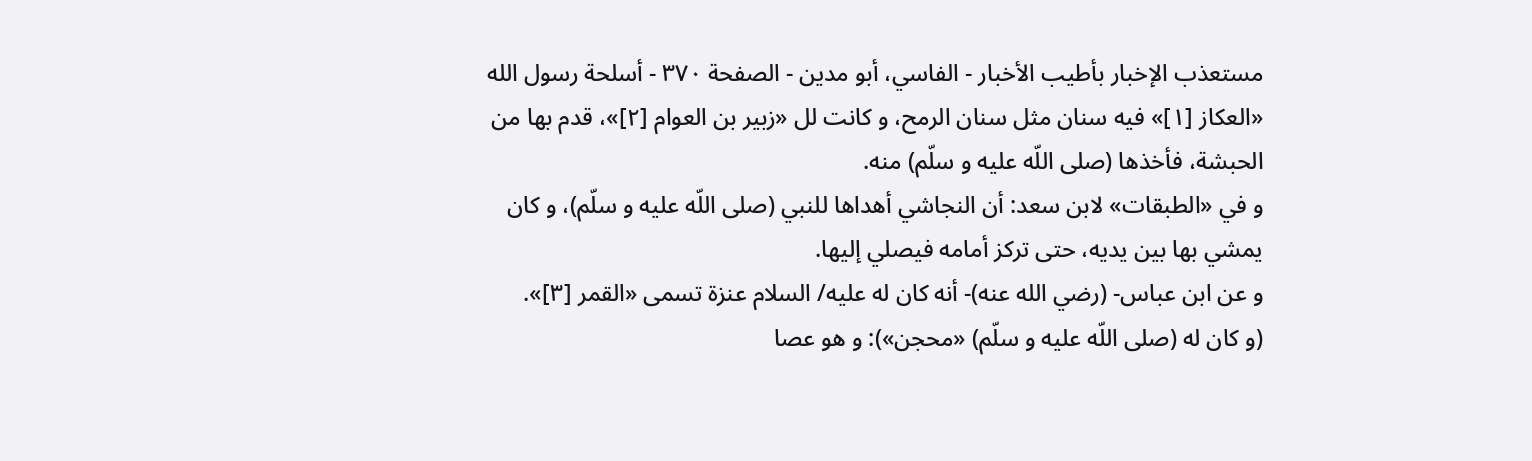مستعذب الإخبار بأطيب الأخبار - الفاسي، أبو مدين - الصفحة ٣٧٠ - أسلحة رسول الله
«العكاز [١]» فيه سنان مثل سنان الرمح، و كانت لل «زبير بن العوام [٢]»، قدم بها من الحبشة، فأخذها (صلى اللّه عليه و سلّم) منه.
و في «الطبقات» لابن سعد: أن النجاشي أهداها للنبي (صلى اللّه عليه و سلّم)، و كان يمشي بها بين يديه، حتى تركز أمامه فيصلي إليها.
و عن ابن عباس- (رضي الله عنه)- أنه كان له عليه/ السلام عنزة تسمى «القمر [٣]».
(و كان له (صلى اللّه عليه و سلّم) «محجن»): و هو عصا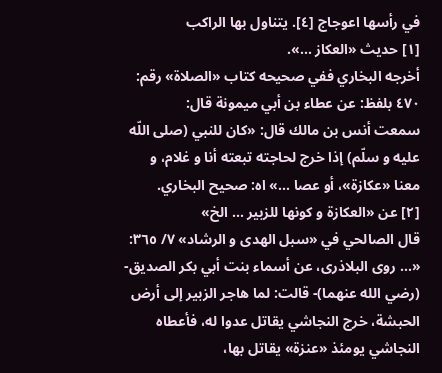في رأسها اعوجاج [٤]. يتناول بها الراكب
[١] حديث «العكاز ...».
أخرجه البخاري ففي صحيحه كتاب «الصلاة» رقم: ٤٧٠ بلفظ: عن عطاء بن أبي ميمونة قال:
سمعت أنس بن مالك قال: «كان للنبي (صلى اللّه عليه و سلّم) إذا خرج لحاجته تبعته أنا و غلام، و معنا «عكازة»، أو عصا ...» اه: صحيح البخاري.
[٢] عن «العكازة و كونها للزبير ... الخ»
قال الصالحي في «سبل الهدى و الرشاد» ٧/ ٣٦٥: «... روى البلاذرى، عن أسماء بنت أبي بكر الصديق- (رضي الله عنهما)- قالت: لما هاجر الزبير إلى أرض الحبشة، خرج النجاشي يقاتل عدوا له، فأعطاه النجاشي يومئذ «عنزة» يقاتل بها،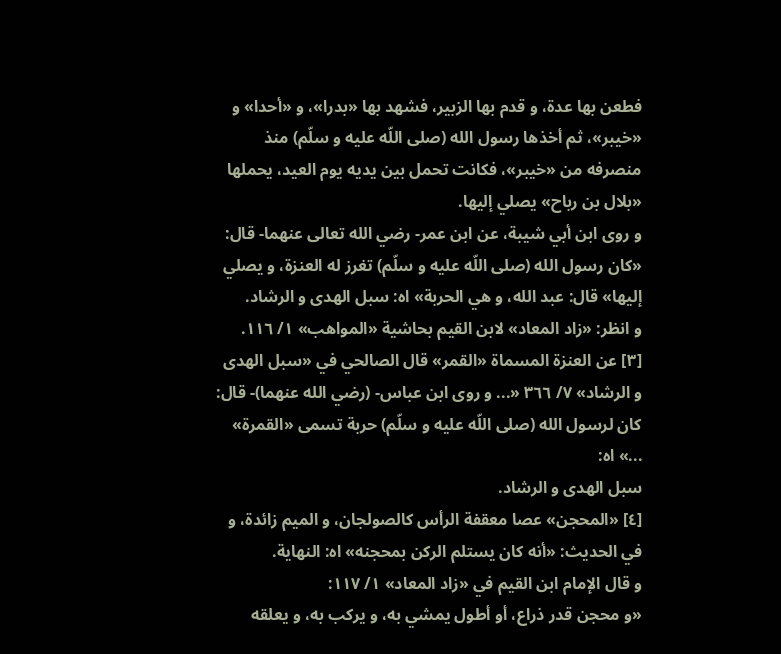فطعن بها عدة، و قدم بها الزبير، فشهد بها «بدرا»، و «أحدا» و «خيبر»، ثم أخذها رسول الله (صلى اللّه عليه و سلّم) منذ منصرفه من «خيبر»، فكانت تحمل بين يديه يوم العيد، يحملها «بلال بن رباح» يصلي إليها.
و روى ابن أبي شيبة، عن ابن عمر- رضي الله تعالى عنهما- قال: «كان رسول الله (صلى اللّه عليه و سلّم) تغرز له العنزة، و يصلي إليها» قال: عبد الله، و هي الحربة» اه: سبل الهدى و الرشاد.
و انظر: «زاد المعاد» لابن القيم بحاشية «المواهب» ١/ ١١٦.
[٣] عن العنزة المسماة «القمر» قال الصالحي في «سبل الهدى و الرشاد» ٧/ ٣٦٦ «... و روى ابن عباس- (رضي الله عنهما)- قال: كان لرسول الله (صلى اللّه عليه و سلّم) حربة تسمى «القمرة» ...» اه:
سبل الهدى و الرشاد.
[٤] «المحجن» عصا معقفة الرأس كالصولجان، و الميم زائدة، و في الحديث: «أنه كان يستلم الركن بمحجنه» اه: النهاية.
و قال الإمام ابن القيم في «زاد المعاد» ١/ ١١٧:
«و محجن قدر ذراع، أو أطول يمشي به، و يركب به، و يعلقه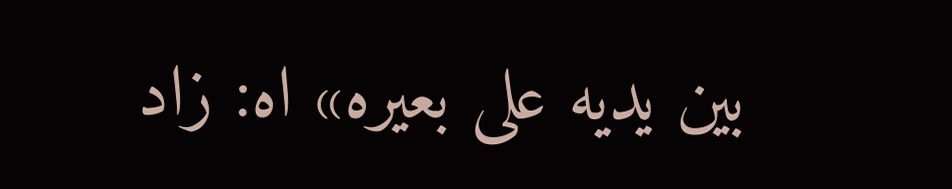بين يديه على بعيره» اه: زاد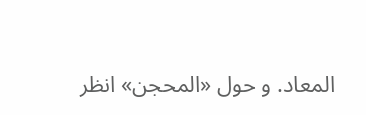المعاد. و حول «المحجن» انظر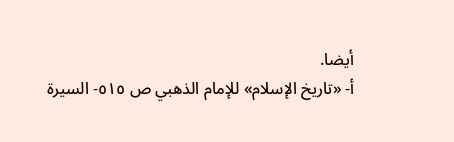أيضا.
أ- «تاريخ الإسلام» للإمام الذهبي ص ٥١٥- السيرة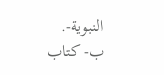النبوية-.
ب- كتاب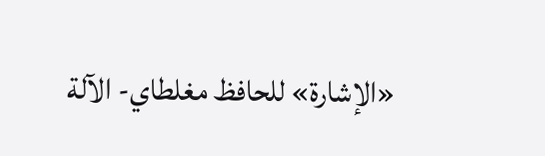«الإشارة» للحافظ مغلطاي- الآلة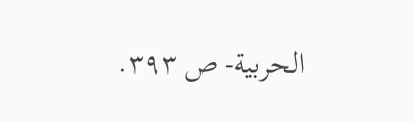الحربية- ص ٣٩٣.